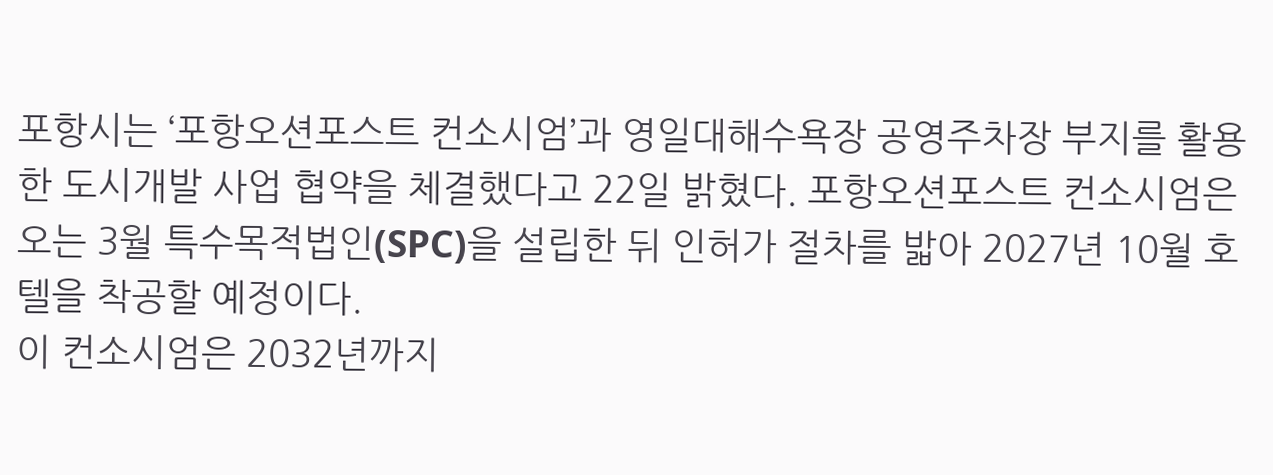포항시는 ‘포항오션포스트 컨소시엄’과 영일대해수욕장 공영주차장 부지를 활용한 도시개발 사업 협약을 체결했다고 22일 밝혔다. 포항오션포스트 컨소시엄은 오는 3월 특수목적법인(SPC)을 설립한 뒤 인허가 절차를 밟아 2027년 10월 호텔을 착공할 예정이다.
이 컨소시엄은 2032년까지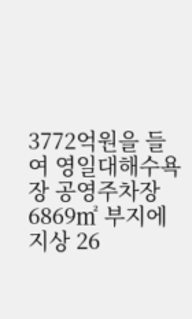3772억원을 들여 영일대해수욕장 공영주차장 6869㎡ 부지에 지상 26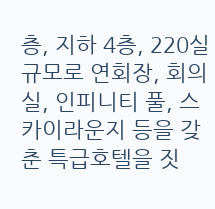층, 지하 4층, 220실 규모로 연회장, 회의실, 인피니티 풀, 스카이라운지 등을 갖춘 특급호텔을 짓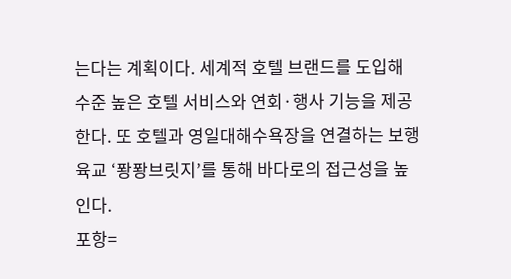는다는 계획이다. 세계적 호텔 브랜드를 도입해 수준 높은 호텔 서비스와 연회·행사 기능을 제공한다. 또 호텔과 영일대해수욕장을 연결하는 보행육교 ‘퐝퐝브릿지’를 통해 바다로의 접근성을 높인다.
포항=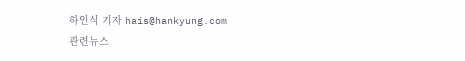하인식 기자 hais@hankyung.com
관련뉴스